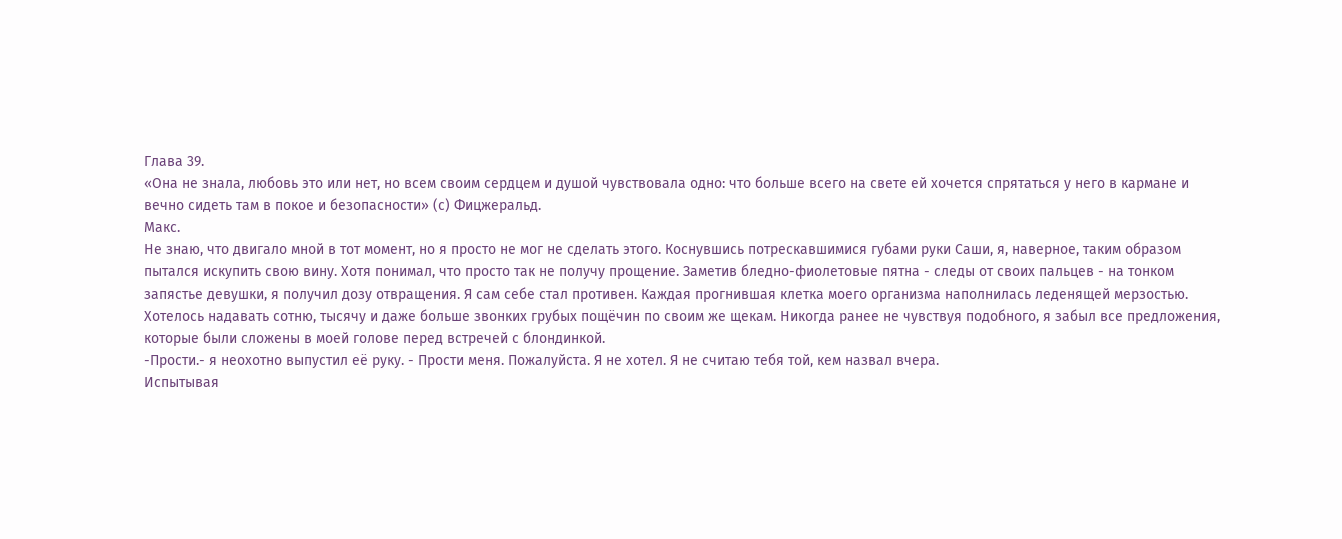Глава 39.
«Она не знала, любовь это или нет, но всем своим сердцем и душой чувствовала одно: что больше всего на свете ей хочется спрятаться у него в кармане и вечно сидеть там в покое и безопасности» (с) Фицжеральд.
Макс.
Не знаю, что двигало мной в тот момент, но я просто не мог не сделать этого. Коснувшись потрескавшимися губами руки Саши, я, наверное, таким образом пытался искупить свою вину. Хотя понимал, что просто так не получу прощение. Заметив бледно-фиолетовые пятна - следы от своих пальцев - на тонком запястье девушки, я получил дозу отвращения. Я сам себе стал противен. Каждая прогнившая клетка моего организма наполнилась леденящей мерзостью. Хотелось надавать сотню, тысячу и даже больше звонких грубых пощёчин по своим же щекам. Никогда ранее не чувствуя подобного, я забыл все предложения, которые были сложены в моей голове перед встречей с блондинкой.
-Прости.- я неохотно выпустил её руку. - Прости меня. Пожалуйста. Я не хотел. Я не считаю тебя той, кем назвал вчера.
Испытывая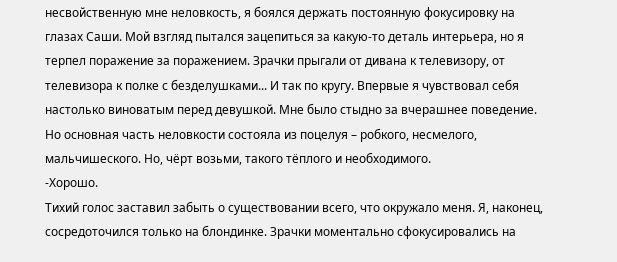несвойственную мне неловкость, я боялся держать постоянную фокусировку на глазах Саши. Мой взгляд пытался зацепиться за какую-то деталь интерьера, но я терпел поражение за поражением. Зрачки прыгали от дивана к телевизору, от телевизора к полке с безделушками... И так по кругу. Впервые я чувствовал себя настолько виноватым перед девушкой. Мне было стыдно за вчерашнее поведение. Но основная часть неловкости состояла из поцелуя – робкого, несмелого, мальчишеского. Но, чёрт возьми, такого тёплого и необходимого.
-Хорошо.
Тихий голос заставил забыть о существовании всего, что окружало меня. Я, наконец, сосредоточился только на блондинке. Зрачки моментально сфокусировались на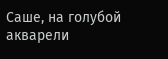Саше, на голубой акварели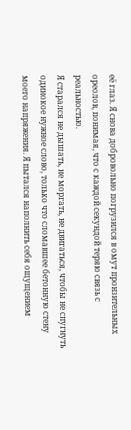её глаз. Я снова добровольно погрузился в омут пронзительных ореолов, понимая, что с каждой секундой теряю связь с реальностью.
Я старался не дышать, не моргать, не двигаться, чтобы не спугнуть одинокое нужное слово, только что сломавшее бетонную стену моего напряжения. Я пытался наполнить себя ощущением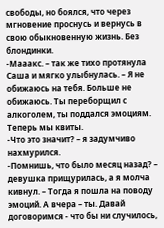свободы, но боялся, что через мгновение проснусь и вернусь в свою обыкновенную жизнь. Без блондинки.
-Мааакс. – так же тихо протянула Саша и мягко улыбнулась. – Я не обижаюсь на тебя. Больше не обижаюсь. Ты переборщил с алкоголем, ты поддался эмоциям. Теперь мы квиты.
-Что это значит? – я задумчиво нахмурился.
-Помнишь, что было месяц назад? – девушка прищурилась, а я молча кивнул. – Тогда я пошла на поводу эмоций. А вчера – ты. Давай договоримся - что бы ни случилось,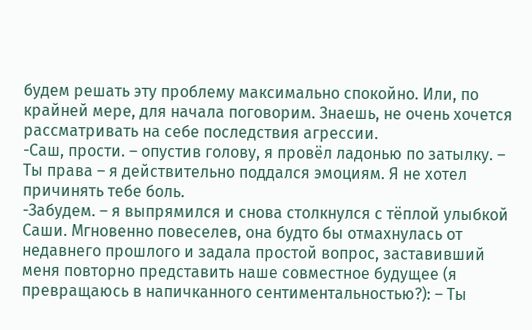будем решать эту проблему максимально спокойно. Или, по крайней мере, для начала поговорим. Знаешь, не очень хочется рассматривать на себе последствия агрессии.
-Саш, прости. – опустив голову, я провёл ладонью по затылку. – Ты права – я действительно поддался эмоциям. Я не хотел причинять тебе боль.
-Забудем. – я выпрямился и снова столкнулся с тёплой улыбкой Саши. Мгновенно повеселев, она будто бы отмахнулась от недавнего прошлого и задала простой вопрос, заставивший меня повторно представить наше совместное будущее (я превращаюсь в напичканного сентиментальностью?): – Ты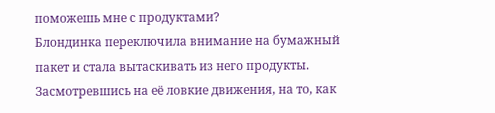поможешь мне с продуктами?
Блондинка переключила внимание на бумажный пакет и стала вытаскивать из него продукты. Засмотревшись на её ловкие движения, на то, как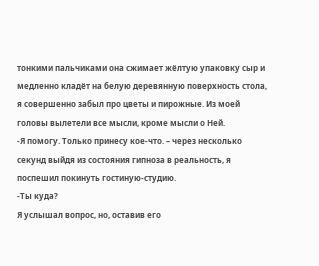тонкими пальчиками она сжимает жёлтую упаковку сыр и медленно кладёт на белую деревянную поверхность стола, я совершенно забыл про цветы и пирожные. Из моей головы вылетели все мысли, кроме мысли о Ней.
-Я помогу. Только принесу кое-что. – через несколько секунд выйдя из состояния гипноза в реальность, я поспешил покинуть гостиную-студию.
-Ты куда?
Я услышал вопрос, но, оставив его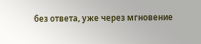без ответа, уже через мгновение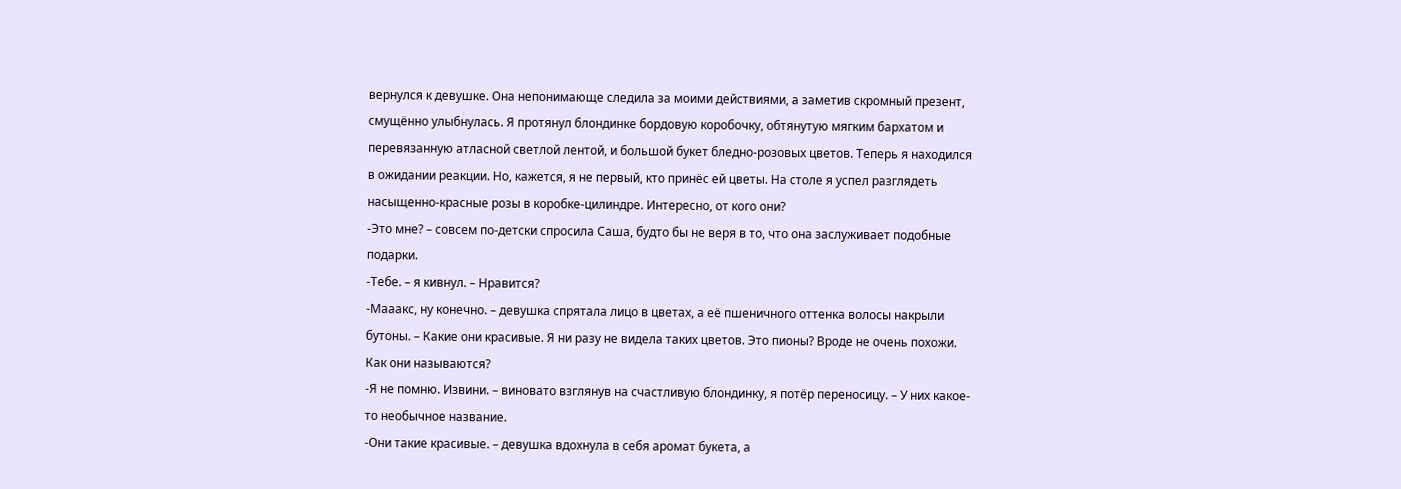вернулся к девушке. Она непонимающе следила за моими действиями, а заметив скромный презент, смущённо улыбнулась. Я протянул блондинке бордовую коробочку, обтянутую мягким бархатом и перевязанную атласной светлой лентой, и большой букет бледно-розовых цветов. Теперь я находился в ожидании реакции. Но, кажется, я не первый, кто принёс ей цветы. На столе я успел разглядеть насыщенно-красные розы в коробке-цилиндре. Интересно, от кого они?
-Это мне? – совсем по-детски спросила Саша, будто бы не веря в то, что она заслуживает подобные подарки.
-Тебе. – я кивнул. – Нравится?
-Мааакс, ну конечно. – девушка спрятала лицо в цветах, а её пшеничного оттенка волосы накрыли бутоны. – Какие они красивые. Я ни разу не видела таких цветов. Это пионы? Вроде не очень похожи. Как они называются?
-Я не помню. Извини. – виновато взглянув на счастливую блондинку, я потёр переносицу. – У них какое-то необычное название.
-Они такие красивые. – девушка вдохнула в себя аромат букета, а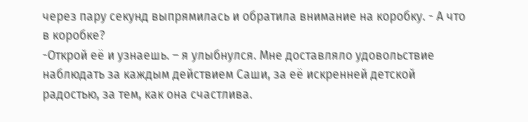через пару секунд выпрямилась и обратила внимание на коробку. - А что в коробке?
-Открой её и узнаешь. – я улыбнулся. Мне доставляло удовольствие наблюдать за каждым действием Саши, за её искренней детской радостью, за тем, как она счастлива.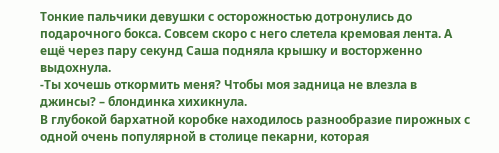Тонкие пальчики девушки с осторожностью дотронулись до подарочного бокса. Совсем скоро с него слетела кремовая лента. А ещё через пару секунд Саша подняла крышку и восторженно выдохнула.
-Ты хочешь откормить меня? Чтобы моя задница не влезла в джинсы? – блондинка хихикнула.
В глубокой бархатной коробке находилось разнообразие пирожных с одной очень популярной в столице пекарни, которая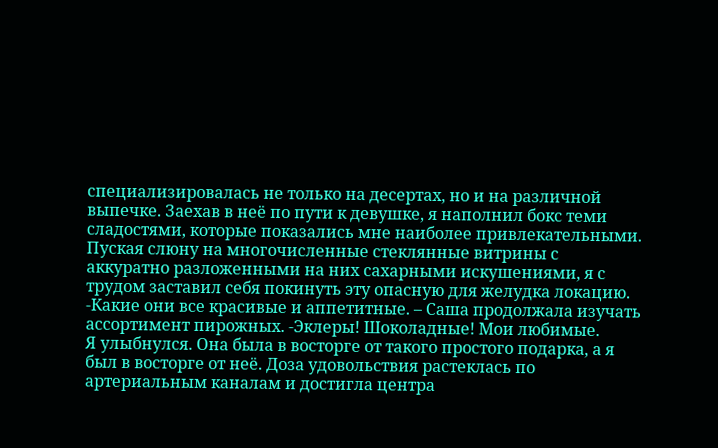специализировалась не только на десертах, но и на различной выпечке. Заехав в неё по пути к девушке, я наполнил бокс теми сладостями, которые показались мне наиболее привлекательными. Пуская слюну на многочисленные стеклянные витрины с аккуратно разложенными на них сахарными искушениями, я с трудом заставил себя покинуть эту опасную для желудка локацию.
-Какие они все красивые и аппетитные. – Саша продолжала изучать ассортимент пирожных. -Эклеры! Шоколадные! Мои любимые.
Я улыбнулся. Она была в восторге от такого простого подарка, а я был в восторге от неё. Доза удовольствия растеклась по артериальным каналам и достигла центра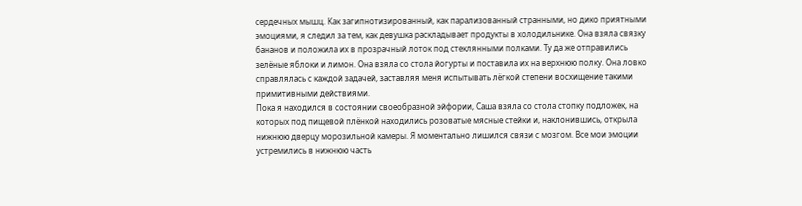сердечных мышц. Как загипнотизированный, как парализованный странными, но дико приятными эмоциями, я следил за тем, как девушка раскладывает продукты в холодильнике. Она взяла связку бананов и положила их в прозрачный лоток под стеклянными полками. Ту да же отправились зелёные яблоки и лимон. Она взяла со стола йогурты и поставила их на верхнюю полку. Она ловко справлялась с каждой задачей, заставляя меня испытывать лёгкой степени восхищение такими примитивными действиями.
Пока я находился в состоянии своеобразной эйфории, Саша взяла со стола стопку подложек, на которых под пищевой плёнкой находились розоватые мясные стейки и, наклонившись, открыла нижнюю дверцу морозильной камеры. Я моментально лишился связи с мозгом. Все мои эмоции устремились в нижнюю часть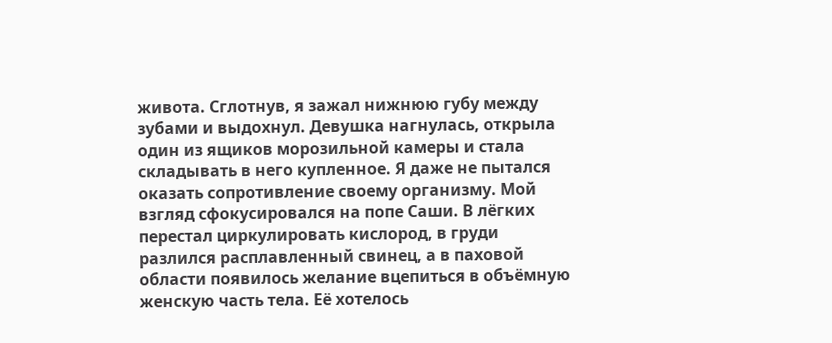живота. Сглотнув, я зажал нижнюю губу между зубами и выдохнул. Девушка нагнулась, открыла один из ящиков морозильной камеры и стала складывать в него купленное. Я даже не пытался оказать сопротивление своему организму. Мой взгляд сфокусировался на попе Саши. В лёгких перестал циркулировать кислород, в груди разлился расплавленный свинец, а в паховой области появилось желание вцепиться в объёмную женскую часть тела. Её хотелось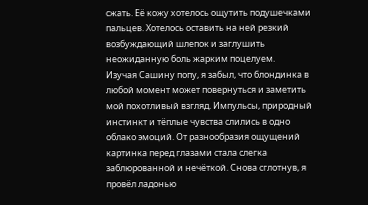сжать. Её кожу хотелось ощутить подушечками пальцев. Хотелось оставить на ней резкий возбуждающий шлепок и заглушить неожиданную боль жарким поцелуем.
Изучая Сашину попу, я забыл, что блондинка в любой момент может повернуться и заметить мой похотливый взгляд. Импульсы, природный инстинкт и тёплые чувства слились в одно облако эмоций. От разнообразия ощущений картинка перед глазами стала слегка заблюрованной и нечёткой. Снова сглотнув, я провёл ладонью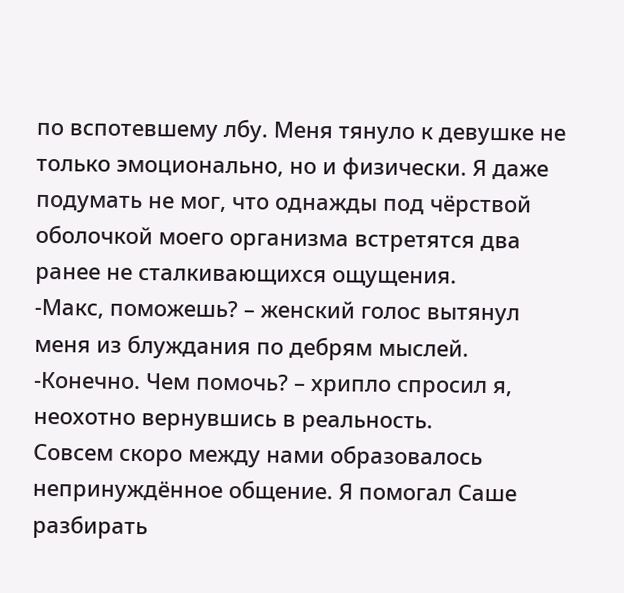по вспотевшему лбу. Меня тянуло к девушке не только эмоционально, но и физически. Я даже подумать не мог, что однажды под чёрствой оболочкой моего организма встретятся два ранее не сталкивающихся ощущения.
-Макс, поможешь? – женский голос вытянул меня из блуждания по дебрям мыслей.
-Конечно. Чем помочь? – хрипло спросил я, неохотно вернувшись в реальность.
Совсем скоро между нами образовалось непринуждённое общение. Я помогал Саше разбирать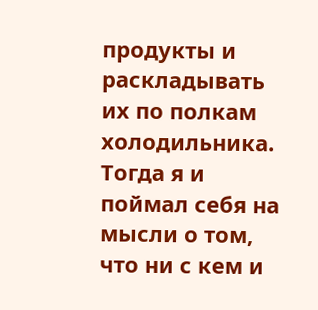продукты и раскладывать их по полкам холодильника. Тогда я и поймал себя на мысли о том, что ни с кем и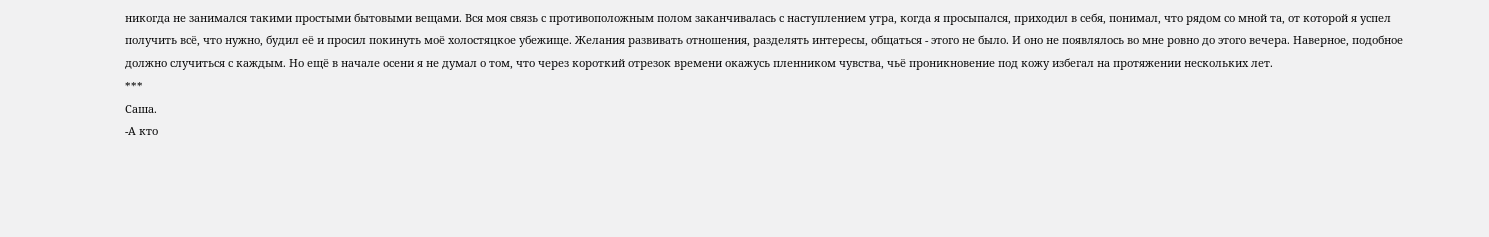никогда не занимался такими простыми бытовыми вещами. Вся моя связь с противоположным полом заканчивалась с наступлением утра, когда я просыпался, приходил в себя, понимал, что рядом со мной та, от которой я успел получить всё, что нужно, будил её и просил покинуть моё холостяцкое убежище. Желания развивать отношения, разделять интересы, общаться - этого не было. И оно не появлялось во мне ровно до этого вечера. Наверное, подобное должно случиться с каждым. Но ещё в начале осени я не думал о том, что через короткий отрезок времени окажусь пленником чувства, чьё проникновение под кожу избегал на протяжении нескольких лет.
***
Саша.
-А кто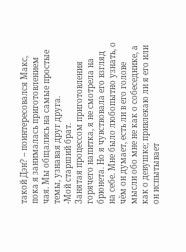такой Дэн? – поинтересовался Макс, пока я занималась приготовлением чая. Мы общались на самые простые темы, узнавая друг друга.
-Мой старший брат.
Занятая процессом приготовления горячего напитка, я не смотрела на брюнета. Но я чувствовала его взгляд на себе. Мне было любопытно узнать, о чём он думает, есть ли в его голове мысли обо мне не как о собеседнике, а как о девушке; привлекаю ли я его или он испытывает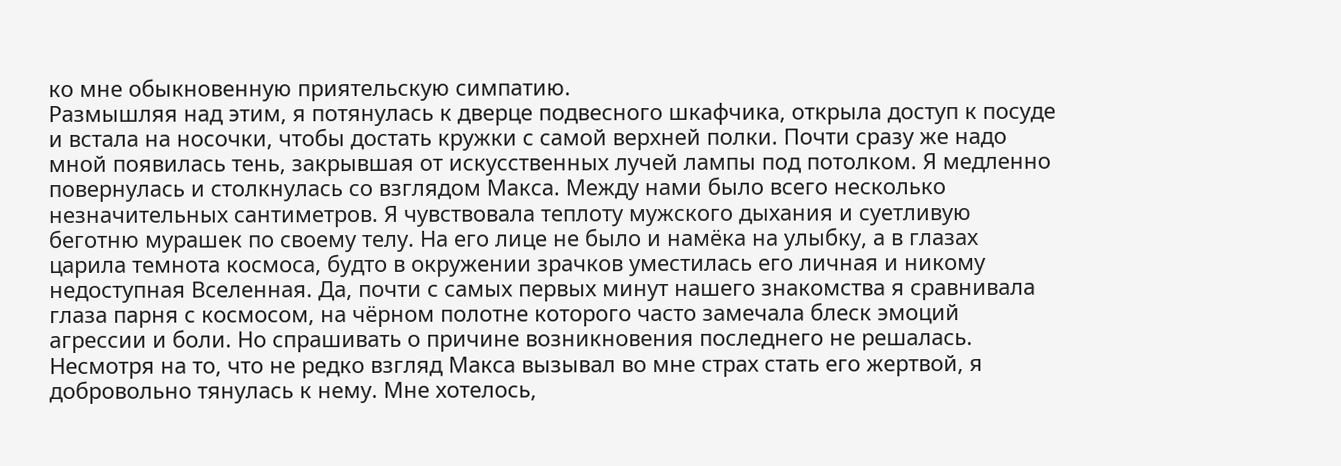ко мне обыкновенную приятельскую симпатию.
Размышляя над этим, я потянулась к дверце подвесного шкафчика, открыла доступ к посуде и встала на носочки, чтобы достать кружки с самой верхней полки. Почти сразу же надо мной появилась тень, закрывшая от искусственных лучей лампы под потолком. Я медленно повернулась и столкнулась со взглядом Макса. Между нами было всего несколько незначительных сантиметров. Я чувствовала теплоту мужского дыхания и суетливую беготню мурашек по своему телу. На его лице не было и намёка на улыбку, а в глазах царила темнота космоса, будто в окружении зрачков уместилась его личная и никому недоступная Вселенная. Да, почти с самых первых минут нашего знакомства я сравнивала глаза парня с космосом, на чёрном полотне которого часто замечала блеск эмоций агрессии и боли. Но спрашивать о причине возникновения последнего не решалась. Несмотря на то, что не редко взгляд Макса вызывал во мне страх стать его жертвой, я добровольно тянулась к нему. Мне хотелось,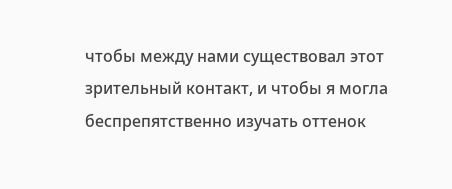чтобы между нами существовал этот зрительный контакт, и чтобы я могла беспрепятственно изучать оттенок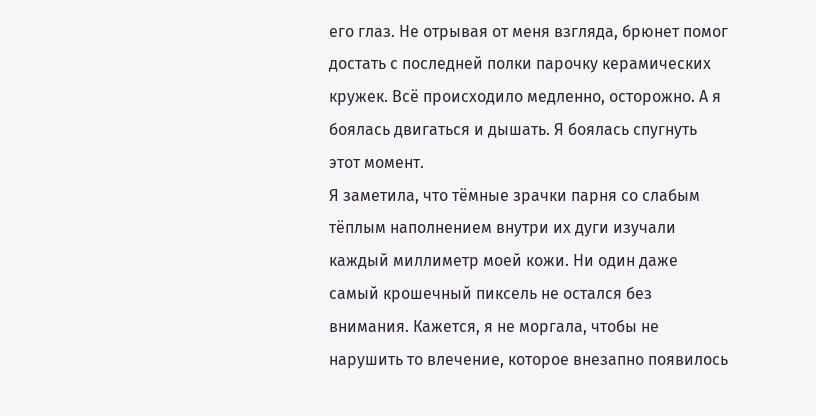его глаз. Не отрывая от меня взгляда, брюнет помог достать с последней полки парочку керамических кружек. Всё происходило медленно, осторожно. А я боялась двигаться и дышать. Я боялась спугнуть этот момент.
Я заметила, что тёмные зрачки парня со слабым тёплым наполнением внутри их дуги изучали каждый миллиметр моей кожи. Ни один даже самый крошечный пиксель не остался без внимания. Кажется, я не моргала, чтобы не нарушить то влечение, которое внезапно появилось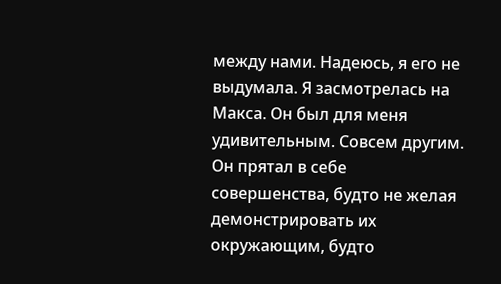между нами. Надеюсь, я его не выдумала. Я засмотрелась на Макса. Он был для меня удивительным. Совсем другим. Он прятал в себе совершенства, будто не желая демонстрировать их окружающим, будто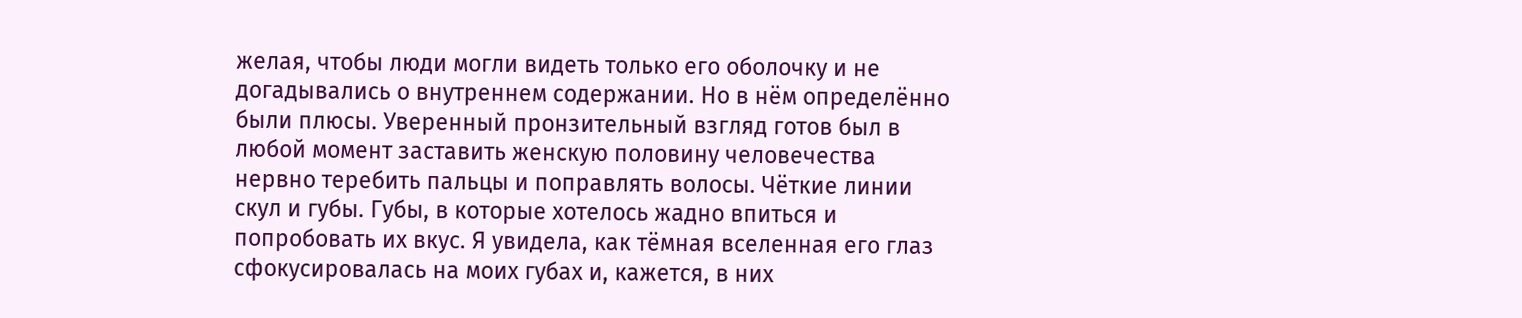желая, чтобы люди могли видеть только его оболочку и не догадывались о внутреннем содержании. Но в нём определённо были плюсы. Уверенный пронзительный взгляд готов был в любой момент заставить женскую половину человечества нервно теребить пальцы и поправлять волосы. Чёткие линии скул и губы. Губы, в которые хотелось жадно впиться и попробовать их вкус. Я увидела, как тёмная вселенная его глаз сфокусировалась на моих губах и, кажется, в них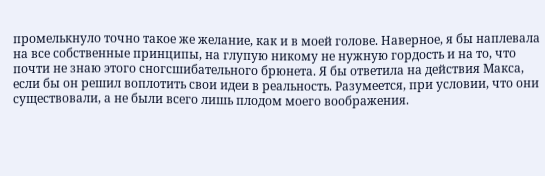промелькнуло точно такое же желание, как и в моей голове. Наверное, я бы наплевала на все собственные принципы, на глупую никому не нужную гордость и на то, что почти не знаю этого сногсшибательного брюнета. Я бы ответила на действия Макса, если бы он решил воплотить свои идеи в реальность. Разумеется, при условии, что они существовали, а не были всего лишь плодом моего воображения.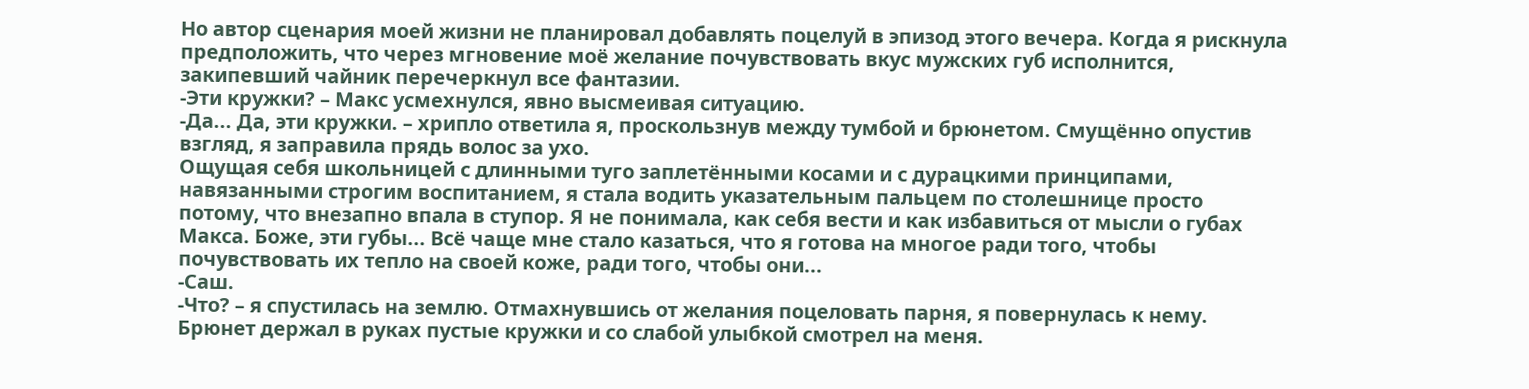Но автор сценария моей жизни не планировал добавлять поцелуй в эпизод этого вечера. Когда я рискнула предположить, что через мгновение моё желание почувствовать вкус мужских губ исполнится, закипевший чайник перечеркнул все фантазии.
-Эти кружки? – Макс усмехнулся, явно высмеивая ситуацию.
-Да... Да, эти кружки. – хрипло ответила я, проскользнув между тумбой и брюнетом. Смущённо опустив взгляд, я заправила прядь волос за ухо.
Ощущая себя школьницей с длинными туго заплетёнными косами и с дурацкими принципами, навязанными строгим воспитанием, я стала водить указательным пальцем по столешнице просто потому, что внезапно впала в ступор. Я не понимала, как себя вести и как избавиться от мысли о губах Макса. Боже, эти губы... Всё чаще мне стало казаться, что я готова на многое ради того, чтобы почувствовать их тепло на своей коже, ради того, чтобы они...
-Саш.
-Что? – я спустилась на землю. Отмахнувшись от желания поцеловать парня, я повернулась к нему. Брюнет держал в руках пустые кружки и со слабой улыбкой смотрел на меня.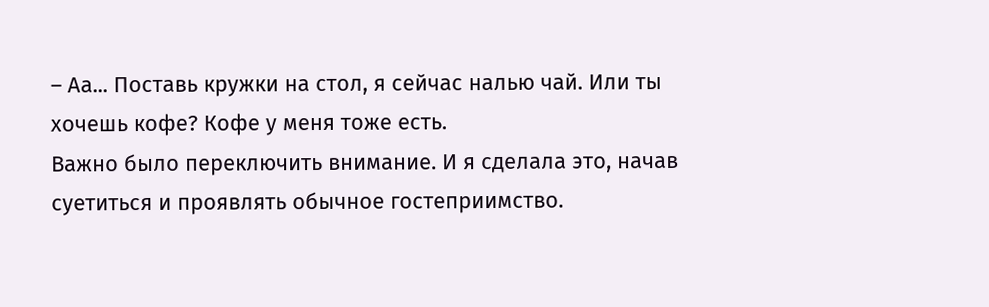– Аа... Поставь кружки на стол, я сейчас налью чай. Или ты хочешь кофе? Кофе у меня тоже есть.
Важно было переключить внимание. И я сделала это, начав суетиться и проявлять обычное гостеприимство.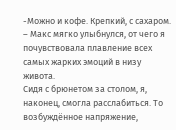-Можно и кофе. Крепкий, с сахаром. – Макс мягко улыбнулся, от чего я почувствовала плавление всех самых жарких эмоций в низу живота.
Сидя с брюнетом за столом, я, наконец, смогла расслабиться. То возбуждённое напряжение,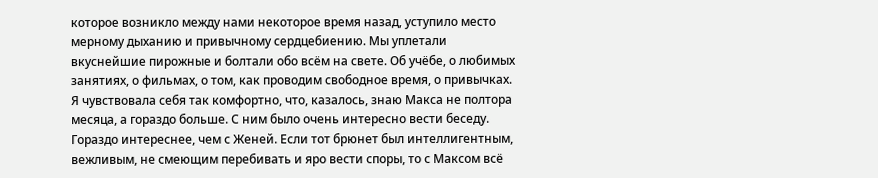которое возникло между нами некоторое время назад, уступило место мерному дыханию и привычному сердцебиению. Мы уплетали вкуснейшие пирожные и болтали обо всём на свете. Об учёбе, о любимых занятиях, о фильмах, о том, как проводим свободное время, о привычках. Я чувствовала себя так комфортно, что, казалось, знаю Макса не полтора месяца, а гораздо больше. С ним было очень интересно вести беседу. Гораздо интереснее, чем с Женей. Если тот брюнет был интеллигентным, вежливым, не смеющим перебивать и яро вести споры, то с Максом всё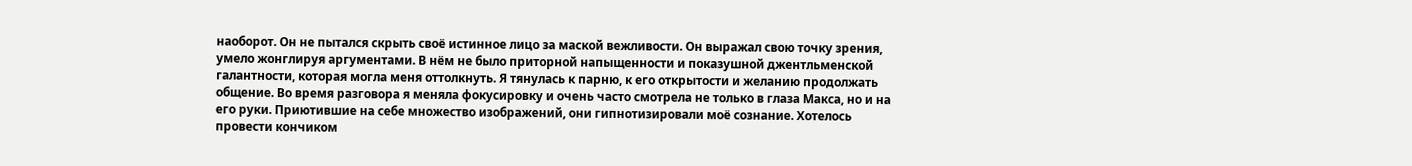наоборот. Он не пытался скрыть своё истинное лицо за маской вежливости. Он выражал свою точку зрения, умело жонглируя аргументами. В нём не было приторной напыщенности и показушной джентльменской галантности, которая могла меня оттолкнуть. Я тянулась к парню, к его открытости и желанию продолжать общение. Во время разговора я меняла фокусировку и очень часто смотрела не только в глаза Макса, но и на его руки. Приютившие на себе множество изображений, они гипнотизировали моё сознание. Хотелось провести кончиком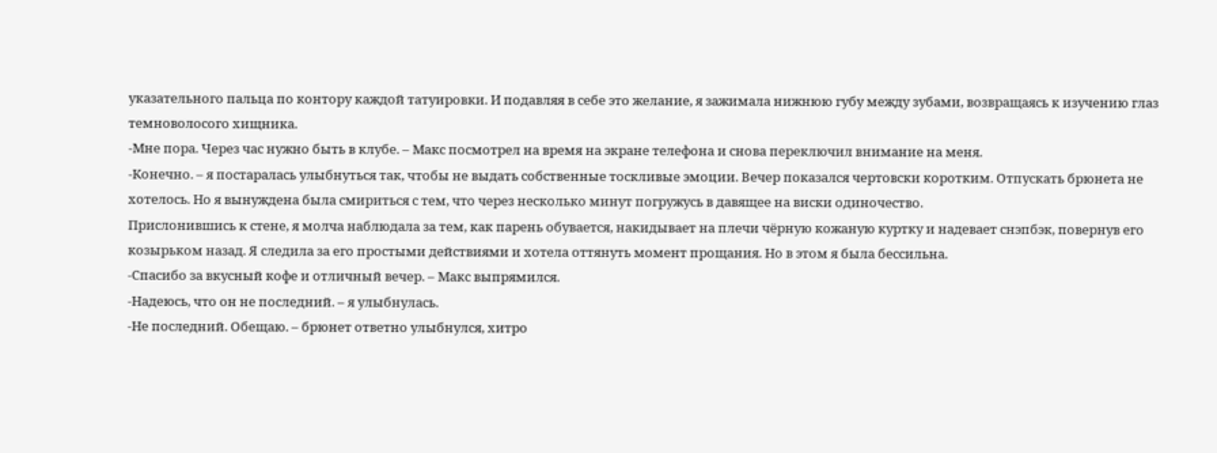указательного пальца по контору каждой татуировки. И подавляя в себе это желание, я зажимала нижнюю губу между зубами, возвращаясь к изучению глаз темноволосого хищника.
-Мне пора. Через час нужно быть в клубе. – Макс посмотрел на время на экране телефона и снова переключил внимание на меня.
-Конечно. – я постаралась улыбнуться так, чтобы не выдать собственные тоскливые эмоции. Вечер показался чертовски коротким. Отпускать брюнета не хотелось. Но я вынуждена была смириться с тем, что через несколько минут погружусь в давящее на виски одиночество.
Прислонившись к стене, я молча наблюдала за тем, как парень обувается, накидывает на плечи чёрную кожаную куртку и надевает снэпбэк, повернув его козырьком назад. Я следила за его простыми действиями и хотела оттянуть момент прощания. Но в этом я была бессильна.
-Спасибо за вкусный кофе и отличный вечер. – Макс выпрямился.
-Надеюсь, что он не последний. – я улыбнулась.
-Не последний. Обещаю. – брюнет ответно улыбнулся, хитро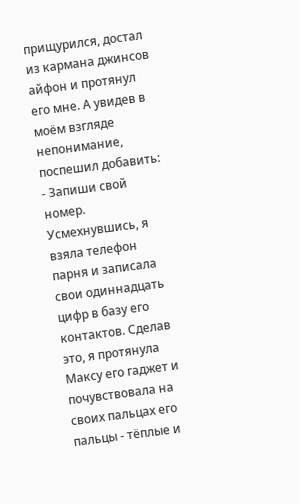прищурился, достал из кармана джинсов айфон и протянул его мне. А увидев в моём взгляде непонимание, поспешил добавить: - Запиши свой номер.
Усмехнувшись, я взяла телефон парня и записала свои одиннадцать цифр в базу его контактов. Сделав это, я протянула Максу его гаджет и почувствовала на своих пальцах его пальцы - тёплые и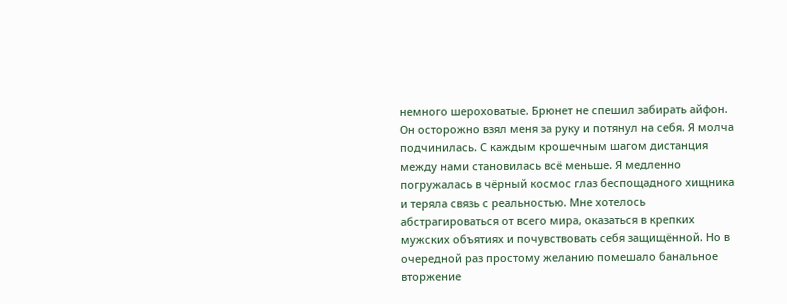немного шероховатые. Брюнет не спешил забирать айфон. Он осторожно взял меня за руку и потянул на себя. Я молча подчинилась. С каждым крошечным шагом дистанция между нами становилась всё меньше. Я медленно погружалась в чёрный космос глаз беспощадного хищника и теряла связь с реальностью. Мне хотелось абстрагироваться от всего мира, оказаться в крепких мужских объятиях и почувствовать себя защищённой. Но в очередной раз простому желанию помешало банальное вторжение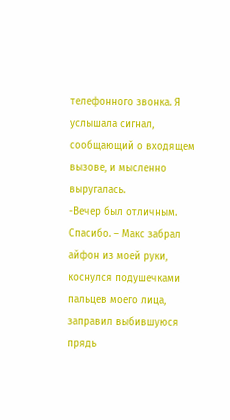телефонного звонка. Я услышала сигнал, сообщающий о входящем вызове, и мысленно выругалась.
-Вечер был отличным. Спасибо. – Макс забрал айфон из моей руки, коснулся подушечками пальцев моего лица, заправил выбившуюся прядь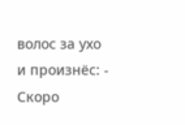волос за ухо и произнёс: - Скоро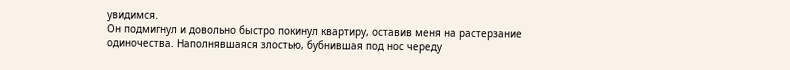увидимся.
Он подмигнул и довольно быстро покинул квартиру, оставив меня на растерзание одиночества. Наполнявшаяся злостью, бубнившая под нос череду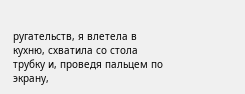ругательств, я влетела в кухню, схватила со стола трубку и, проведя пальцем по экрану,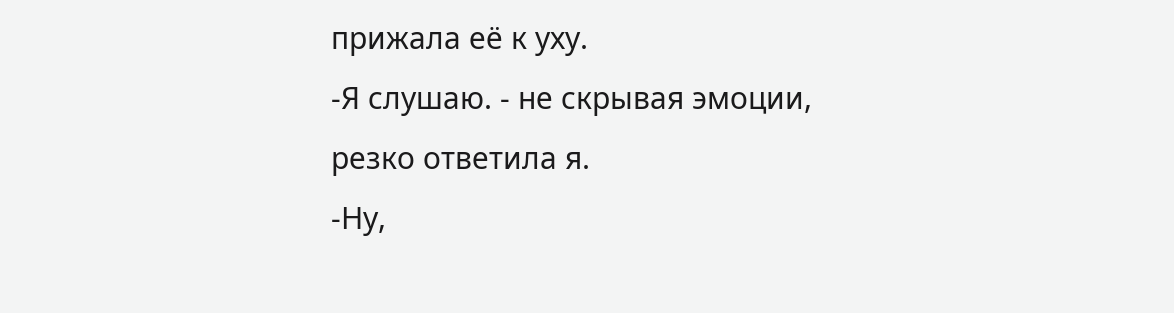прижала её к уху.
-Я слушаю. - не скрывая эмоции, резко ответила я.
-Ну,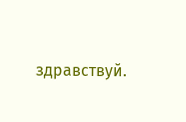здравствуй.